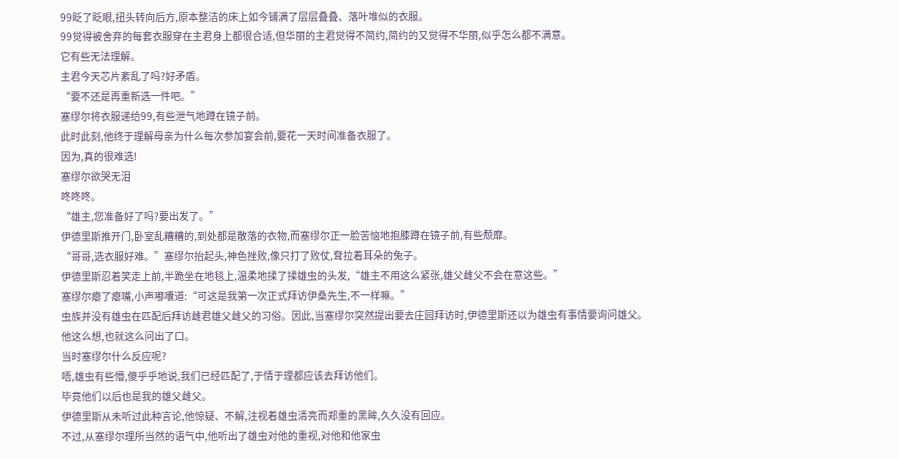99眨了眨眼,扭头转向后方,原本整洁的床上如今铺满了层层叠叠、落叶堆似的衣服。
99觉得被舍弃的每套衣服穿在主君身上都很合适,但华丽的主君觉得不简约,简约的又觉得不华丽,似乎怎么都不满意。
它有些无法理解。
主君今天芯片紊乱了吗?好矛盾。
“要不还是再重新选一件吧。”
塞缪尔将衣服递给99,有些泄气地蹲在镜子前。
此时此刻,他终于理解母亲为什么每次参加宴会前,要花一天时间准备衣服了。
因为,真的很难选!
塞缪尔欲哭无泪
咚咚咚。
“雄主,您准备好了吗?要出发了。”
伊德里斯推开门,卧室乱糟糟的,到处都是散落的衣物,而塞缪尔正一脸苦恼地抱膝蹲在镜子前,有些颓靡。
“哥哥,选衣服好难。”塞缪尔抬起头,神色挫败,像只打了败仗,耷拉着耳朵的兔子。
伊德里斯忍着笑走上前,半跪坐在地毯上,温柔地揉了揉雄虫的头发,“雄主不用这么紧张,雄父雌父不会在意这些。”
塞缪尔瘪了瘪嘴,小声嘟囔道:“可这是我第一次正式拜访伊桑先生,不一样嘛。”
虫族并没有雄虫在匹配后拜访雌君雄父雌父的习俗。因此,当塞缪尔突然提出要去庄园拜访时,伊德里斯还以为雄虫有事情要询问雄父。
他这么想,也就这么问出了口。
当时塞缪尔什么反应呢?
唔,雄虫有些懵,傻乎乎地说,我们已经匹配了,于情于理都应该去拜访他们。
毕竟他们以后也是我的雄父雌父。
伊德里斯从未听过此种言论,他惊疑、不解,注视着雄虫清亮而郑重的黑眸,久久没有回应。
不过,从塞缪尔理所当然的语气中,他听出了雄虫对他的重视,对他和他家虫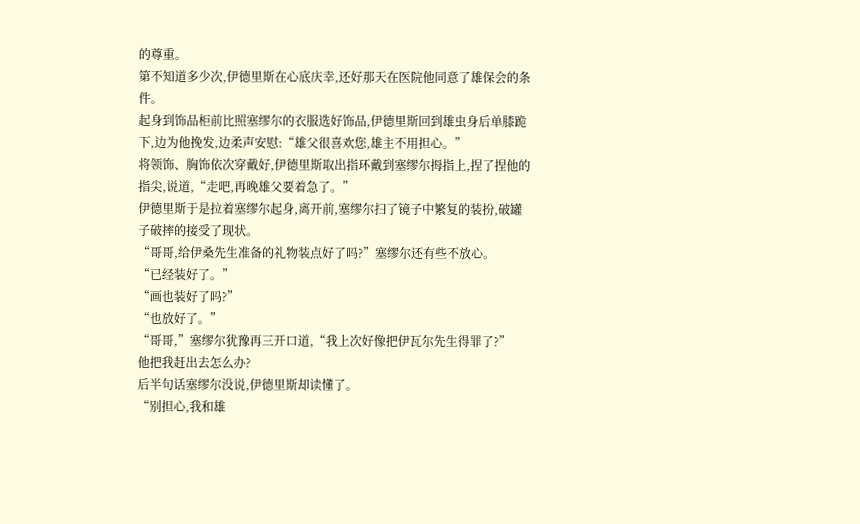的尊重。
第不知道多少次,伊德里斯在心底庆幸,还好那天在医院他同意了雄保会的条件。
起身到饰品柜前比照塞缪尔的衣服选好饰品,伊德里斯回到雄虫身后单膝跪下,边为他挽发,边柔声安慰:“雄父很喜欢您,雄主不用担心。”
将领饰、胸饰依次穿戴好,伊德里斯取出指环戴到塞缪尔拇指上,捏了捏他的指尖,说道,“走吧,再晚雄父要着急了。”
伊德里斯于是拉着塞缪尔起身,离开前,塞缪尔扫了镜子中繁复的装扮,破罐子破摔的接受了现状。
“哥哥,给伊桑先生准备的礼物装点好了吗?”塞缪尔还有些不放心。
“已经装好了。”
“画也装好了吗?”
“也放好了。”
“哥哥,”塞缪尔犹豫再三开口道,“我上次好像把伊瓦尔先生得罪了?”
他把我赶出去怎么办?
后半句话塞缪尔没说,伊德里斯却读懂了。
“别担心,我和雄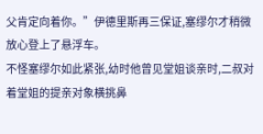父肯定向着你。”伊德里斯再三保证,塞缪尔才稍微放心登上了悬浮车。
不怪塞缪尔如此紧张,幼时他曾见堂姐谈亲时,二叔对着堂姐的提亲对象横挑鼻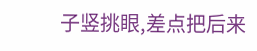子竖挑眼,差点把后来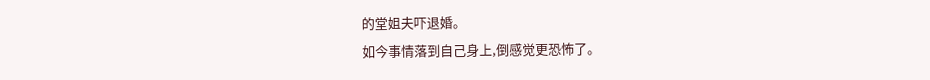的堂姐夫吓退婚。
如今事情落到自己身上,倒感觉更恐怖了。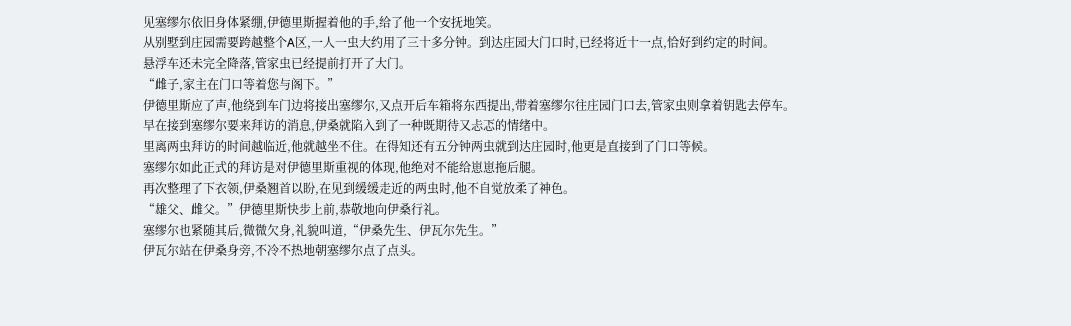见塞缪尔依旧身体紧绷,伊德里斯握着他的手,给了他一个安抚地笑。
从别墅到庄园需要跨越整个A区,一人一虫大约用了三十多分钟。到达庄园大门口时,已经将近十一点,恰好到约定的时间。
悬浮车还未完全降落,管家虫已经提前打开了大门。
“雌子,家主在门口等着您与阁下。”
伊德里斯应了声,他绕到车门边将接出塞缪尔,又点开后车箱将东西提出,带着塞缪尔往庄园门口去,管家虫则拿着钥匙去停车。
早在接到塞缪尔要来拜访的消息,伊桑就陷入到了一种既期待又忐忑的情绪中。
里离两虫拜访的时间越临近,他就越坐不住。在得知还有五分钟两虫就到达庄园时,他更是直接到了门口等候。
塞缪尔如此正式的拜访是对伊德里斯重视的体现,他绝对不能给崽崽拖后腿。
再次整理了下衣领,伊桑翘首以盼,在见到缓缓走近的两虫时,他不自觉放柔了神色。
“雄父、雌父。”伊德里斯快步上前,恭敬地向伊桑行礼。
塞缪尔也紧随其后,微微欠身,礼貌叫道,“伊桑先生、伊瓦尔先生。”
伊瓦尔站在伊桑身旁,不冷不热地朝塞缪尔点了点头。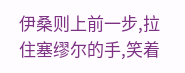伊桑则上前一步,拉住塞缪尔的手,笑着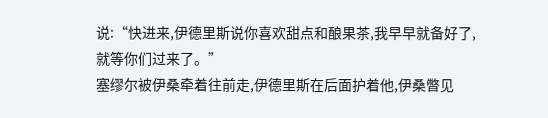说:“快进来,伊德里斯说你喜欢甜点和酿果茶,我早早就备好了,就等你们过来了。”
塞缪尔被伊桑牵着往前走,伊德里斯在后面护着他,伊桑暼见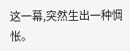这一幕,突然生出一种惆怅。